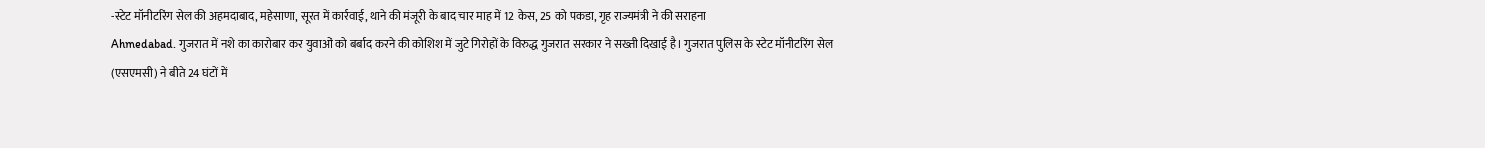-स्टेट मॉनीटरिंग सेल की अहमदाबाद, महेसाणा, सूरत में कार्रवाई, थाने की मंजूरी के बाद चार माह में 12 केस, 25 को पकडा, गृह राज्यमंत्री ने की सराहना
Ahmedabad. गुजरात में नशे का कारोबार कर युवाओं को बर्बाद करने की कोशिश में जुटे गिरोहों के विरुद्ध गुजरात सरकार ने सख्ती दिखाई है। गुजरात पुलिस के स्टेट मॉनीटरिंग सेल (एसएमसी) ने बीते 24 घंटों में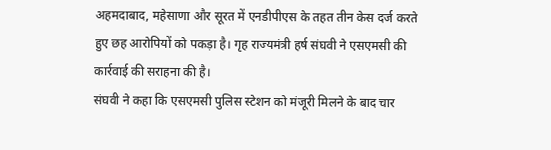अहमदाबाद, महेसाणा और सूरत में एनडीपीएस के तहत तीन केस दर्ज करते हुए छह आरोपियों को पकड़ा है। गृह राज्यमंत्री हर्ष संघवी ने एसएमसी की कार्रवाई की सराहना की है।
संघवी ने कहा कि एसएमसी पुलिस स्टेशन को मंजूरी मिलने के बाद चार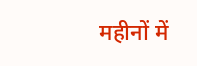महीनों में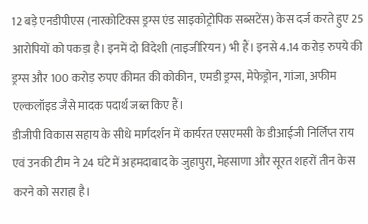12 बड़े एनडीपीएस (नारकोटिक्स ड्रग्स एंड साइकोट्रोपिक सब्सटेंस) केस दर्ज करते हुए 25 आरोपियों को पकड़ा है। इनमें दो विदेशी (नाइजीरियन) भी हैं। इनसे 4.14 करोड़ रुपये की ड्रग्स और 100 करोड़ रुपए कीमत की कोकीन, एमडी ड्रग्स, मेफेड्रोन, गांजा, अफीम एल्कलॉइड जैसे मादक पदार्थ जब्त किए हैं।
डीजीपी विकास सहाय के सीधे मार्गदर्शन में कार्यरत एसएमसी के डीआईजी निर्लिप्त राय एवं उनकी टीम ने 24 घंटे में अहमदाबाद के जुहापुरा, मेहसाणा और सूरत शहरों तीन केस करने को सराहा है।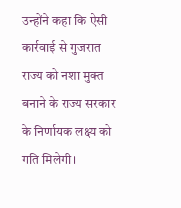उन्होंने कहा कि ऐसी कार्रवाई से गुजरात राज्य को नशा मुक्त बनाने के राज्य सरकार के निर्णायक लक्ष्य को गति मिलेगी।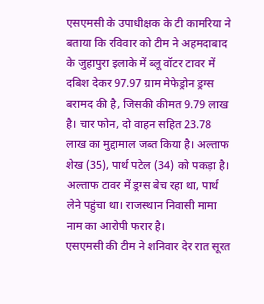एसएमसी के उपाधीक्षक के टी कामरिया ने बताया कि रविवार को टीम ने अहमदाबाद के जुहापुरा इलाके में ब्लू वॉटर टावर में दबिश देकर 97.97 ग्राम मेफेड्रोन ड्रग्स बरामद की है, जिसकी कीमत 9.79 लाख है। चार फोन, दो वाहन सहित 23.78 लाख का मुद्दामाल जब्त किया है। अल्ताफ शेख (35), पार्थ पटेल (34) को पकड़ा है। अल्ताफ टावर में ड्रग्स बेच रहा था, पार्थ लेने पहुंचा था। राजस्थान निवासी मामा नाम का आरोपी फरार है।
एसएमसी की टीम ने शनिवार देर रात सूरत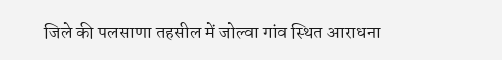जिले की पलसाणा तहसील में जोल्वा गांव स्थित आराधना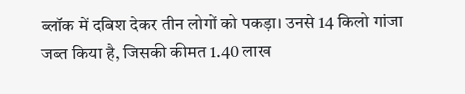ब्लॉक में दबिश देकर तीन लोगों को पकड़ा। उनसे 14 किलो गांजा जब्त किया है, जिसकी कीमत 1.40 लाख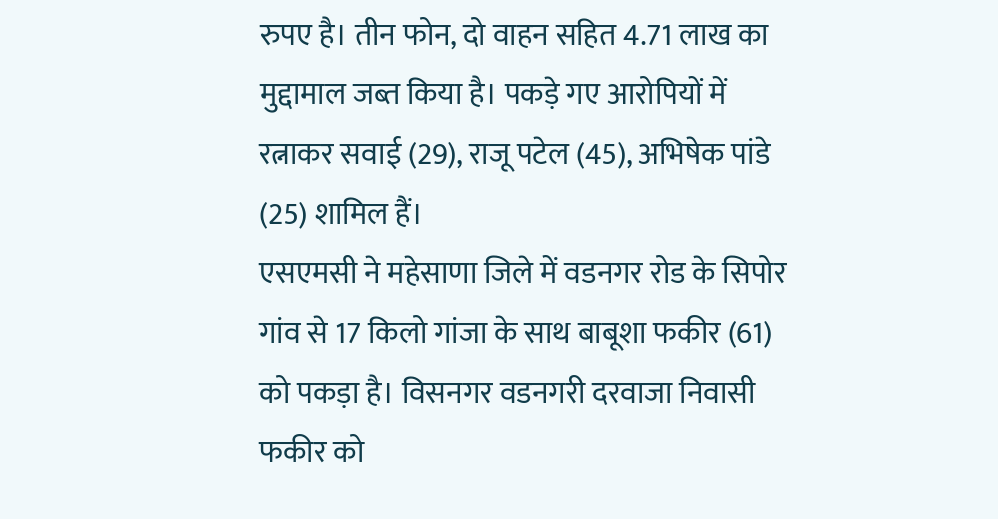रुपए है। तीन फोन, दो वाहन सहित 4.71 लाख का मुद्दामाल जब्त किया है। पकड़े गए आरोपियों में रत्नाकर सवाई (29), राजू पटेल (45), अभिषेक पांडे (25) शामिल हैं।
एसएमसी ने महेसाणा जिले में वडनगर रोड के सिपोर गांव से 17 किलो गांजा के साथ बाबूशा फकीर (61) को पकड़ा है। विसनगर वडनगरी दरवाजा निवासी फकीर को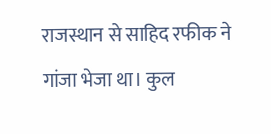राजस्थान से साहिद रफीक ने गांजा भेजा था। कुल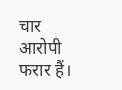चार आरोपी फरार हैं।